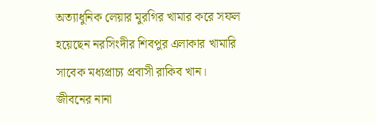অত্যাধুনিক লেয়ার মুরগির খামার করে সফল হয়েছেন নরসিংদীর শিবপুর এলাকার খামারি সাবেক মধ্যপ্রাচ্য প্রবাসী রাকিব খান। জীবনের নানা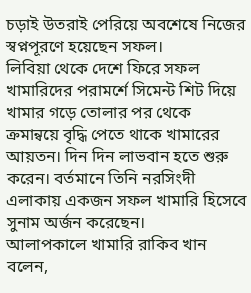চড়াই উতরাই পেরিয়ে অবশেষে নিজের স্বপ্নপূরণে হয়েছেন সফল।
লিবিয়া থেকে দেশে ফিরে সফল খামারিদের পরামর্শে সিমেন্ট শিট দিয়ে খামার গড়ে তোলার পর থেকে ক্রমান্বয়ে বৃদ্ধি পেতে থাকে খামারের আয়তন। দিন দিন লাভবান হতে শুরু করেন। বর্তমানে তিনি নরসিংদী এলাকায় একজন সফল খামারি হিসেবে সুনাম অর্জন করেছেন।
আলাপকালে খামারি রাকিব খান বলেন,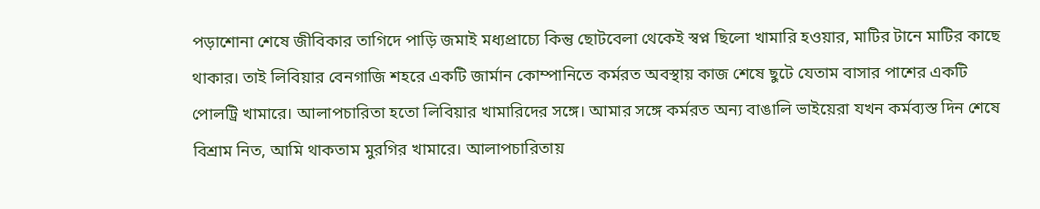পড়াশোনা শেষে জীবিকার তাগিদে পাড়ি জমাই মধ্যপ্রাচ্যে কিন্তু ছোটবেলা থেকেই স্বপ্ন ছিলো খামারি হওয়ার, মাটির টানে মাটির কাছে থাকার। তাই লিবিয়ার বেনগাজি শহরে একটি জার্মান কোম্পানিতে কর্মরত অবস্থায় কাজ শেষে ছুটে যেতাম বাসার পাশের একটি পোলট্রি খামারে। আলাপচারিতা হতো লিবিয়ার খামারিদের সঙ্গে। আমার সঙ্গে কর্মরত অন্য বাঙালি ভাইয়েরা যখন কর্মব্যস্ত দিন শেষে বিশ্রাম নিত, আমি থাকতাম মুরগির খামারে। আলাপচারিতায়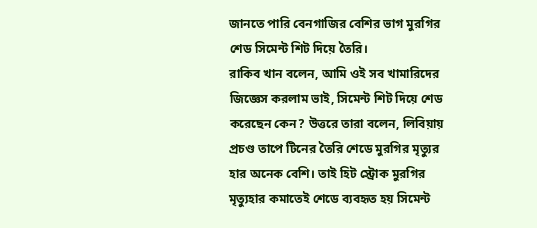জানতে পারি বেনগাজির বেশির ভাগ মুরগির শেড সিমেন্ট শিট দিয়ে তৈরি।
রাকিব খান বলেন, আমি ওই সব খামারিদের জিজ্ঞেস করলাম ভাই, সিমেন্ট শিট দিয়ে শেড করেছেন কেন? উত্তরে তারা বলেন, লিবিয়ায় প্রচণ্ড তাপে টিনের তৈরি শেডে মুরগির মৃত্যুর হার অনেক বেশি। তাই হিট স্ট্রোক মুরগির মৃত্যুহার কমাতেই শেডে ব্যবহৃত হয় সিমেন্ট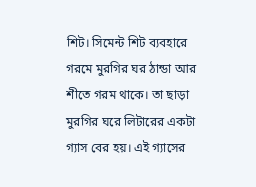শিট। সিমেন্ট শিট ব্যবহারে গরমে মুরগির ঘর ঠান্ডা আর শীতে গরম থাকে। তা ছাড়া মুরগির ঘরে লিটারের একটা গ্যাস বের হয়। এই গ্যাসের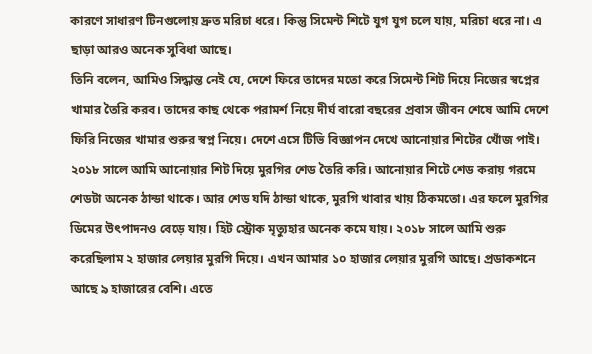কারণে সাধারণ টিনগুলোয় দ্রুত মরিচা ধরে। কিন্তু সিমেন্ট শিটে যুগ যুগ চলে যায়, মরিচা ধরে না। এ ছাড়া আরও অনেক সুবিধা আছে।
তিনি বলেন, আমিও সিদ্ধান্ত নেই যে, দেশে ফিরে তাদের মতো করে সিমেন্ট শিট দিয়ে নিজের স্বপ্নের খামার তৈরি করব। তাদের কাছ থেকে পরামর্শ নিয়ে দীর্ঘ বারো বছরের প্রবাস জীবন শেষে আমি দেশে ফিরি নিজের খামার শুরুর স্বপ্ন নিয়ে। দেশে এসে টিভি বিজ্ঞাপন দেখে আনোয়ার শিটের খোঁজ পাই। ২০১৮ সালে আমি আনোয়ার শিট দিয়ে মুরগির শেড তৈরি করি। আনোয়ার শিটে শেড করায় গরমে শেডটা অনেক ঠান্ডা থাকে। আর শেড যদি ঠান্ডা থাকে, মুরগি খাবার খায় ঠিকমতো। এর ফলে মুরগির ডিমের উৎপাদনও বেড়ে যায়। হিট স্ট্রোক মৃত্যুহার অনেক কমে যায়। ২০১৮ সালে আমি শুরু করেছিলাম ২ হাজার লেয়ার মুরগি দিয়ে। এখন আমার ১০ হাজার লেয়ার মুরগি আছে। প্রডাকশনে আছে ৯ হাজারের বেশি। এতে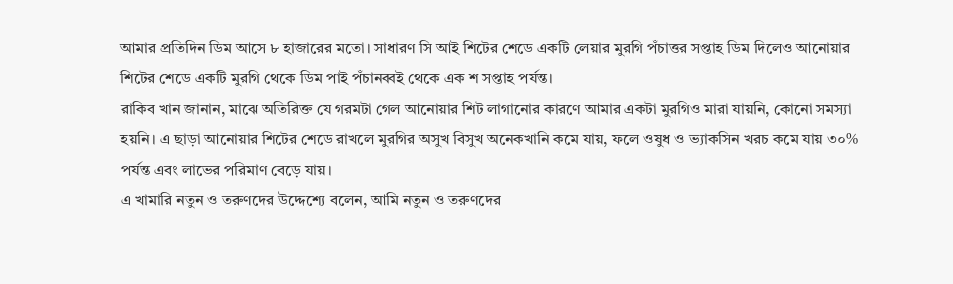আমার প্রতিদিন ডিম আসে ৮ হাজারের মতো। সাধারণ সি আই শিটের শেডে একটি লেয়ার মুরগি পঁচাত্তর সপ্তাহ ডিম দিলেও আনোয়ার শিটের শেডে একটি মুরগি থেকে ডিম পাই পঁচানব্বই থেকে এক শ সপ্তাহ পর্যন্ত।
রাকিব খান জানান, মাঝে অতিরিক্ত যে গরমটা গেল আনোয়ার শিট লাগানোর কারণে আমার একটা মুরগিও মারা যায়নি, কোনো সমস্যা হয়নি। এ ছাড়া আনোয়ার শিটের শেডে রাখলে মুরগির অসুখ বিসুখ অনেকখানি কমে যায়, ফলে ওষুধ ও ভ্যাকসিন খরচ কমে যায় ৩০% পর্যন্ত এবং লাভের পরিমাণ বেড়ে যায়।
এ খামারি নতুন ও তরুণদের উদ্দেশ্যে বলেন, আমি নতুন ও তরুণদের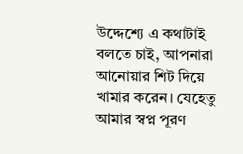উদ্দেশ্যে এ কথাটাই বলতে চাই, আপনারা আনোয়ার শিট দিয়ে খামার করেন। যেহেতু আমার স্বপ্ন পূরণ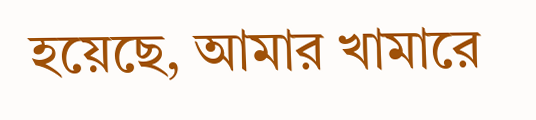হয়েছে, আমার খামারে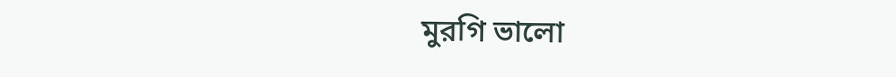মুরগি ভালো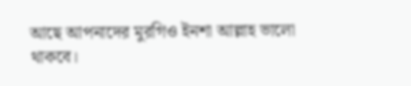আছে আপনাদের মুরগিও ইনশা আল্লাহ ভালো থাকবে।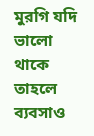মুরগি যদি ভালো থাকে তাহলে ব্যবসাও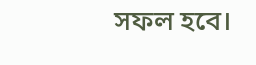সফল হবে।